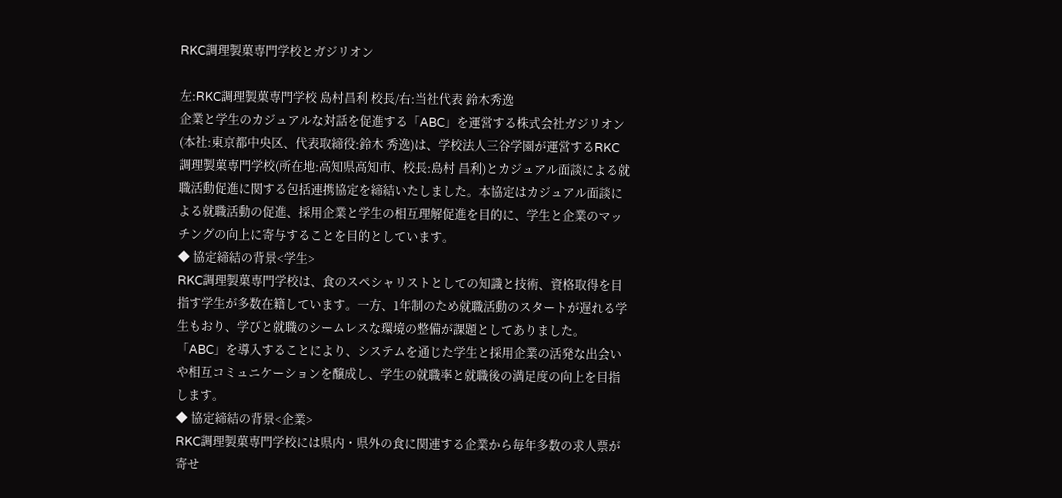RKC調理製菓専門学校とガジリオン

左:RKC調理製菓専門学校 島村昌利 校長/右:当社代表 鈴木秀逸
企業と学生のカジュアルな対話を促進する「ABC」を運営する株式会社ガジリオン(本社:東京都中央区、代表取締役:鈴木 秀逸)は、学校法人三谷学園が運営するRKC調理製菓専門学校(所在地:高知県高知市、校長:島村 昌利)とカジュアル面談による就職活動促進に関する包括連携協定を締結いたしました。本協定はカジュアル面談による就職活動の促進、採用企業と学生の相互理解促進を目的に、学生と企業のマッチングの向上に寄与することを目的としています。
◆ 協定締結の背景<学生>
RKC調理製菓専門学校は、食のスペシャリストとしての知識と技術、資格取得を目指す学生が多数在籍しています。一方、1年制のため就職活動のスタートが遅れる学生もおり、学びと就職のシームレスな環境の整備が課題としてありました。「ABC」を導入することにより、システムを通じた学生と採用企業の活発な出会いや相互コミュニケーションを醸成し、学生の就職率と就職後の満足度の向上を目指します。
◆ 協定締結の背景<企業>
RKC調理製菓専門学校には県内・県外の食に関連する企業から毎年多数の求人票が寄せ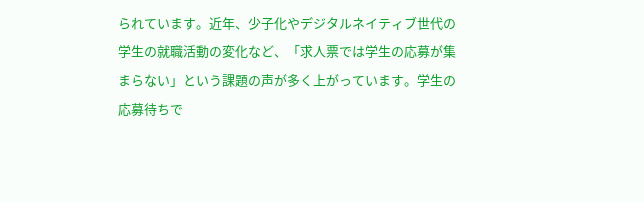られています。近年、少子化やデジタルネイティブ世代の学生の就職活動の変化など、「求人票では学生の応募が集まらない」という課題の声が多く上がっています。学生の応募待ちで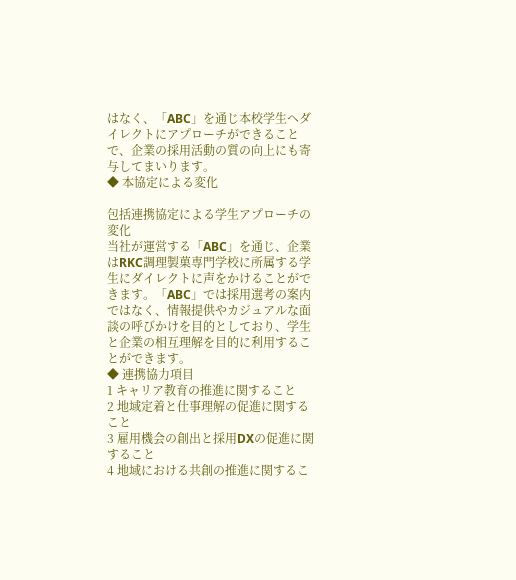はなく、「ABC」を通じ本校学生へダイレクトにアプローチができることで、企業の採用活動の質の向上にも寄与してまいります。
◆ 本協定による変化

包括連携協定による学生アプローチの変化
当社が運営する「ABC」を通じ、企業はRKC調理製菓専門学校に所属する学生にダイレクトに声をかけることができます。「ABC」では採用選考の案内ではなく、情報提供やカジュアルな面談の呼びかけを目的としており、学生と企業の相互理解を目的に利用することができます。
◆ 連携協力項目
1 キャリア教育の推進に関すること
2 地域定着と仕事理解の促進に関すること
3 雇用機会の創出と採用DXの促進に関すること
4 地域における共創の推進に関するこ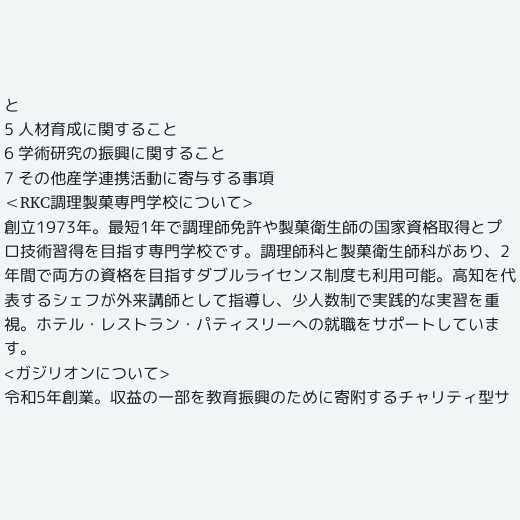と
5 人材育成に関すること
6 学術研究の振興に関すること
7 その他産学連携活動に寄与する事項
<RKC調理製菓専門学校について>
創立1973年。最短1年で調理師免許や製菓衛生師の国家資格取得とプロ技術習得を目指す専門学校です。調理師科と製菓衛生師科があり、2年間で両方の資格を目指すダブルライセンス制度も利用可能。高知を代表するシェフが外来講師として指導し、少人数制で実践的な実習を重視。ホテル・レストラン・パティスリーへの就職をサポートしています。
<ガジリオンについて>
令和5年創業。収益の一部を教育振興のために寄附するチャリティ型サ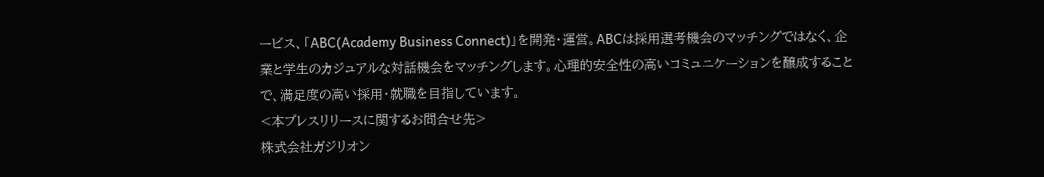ービス、「ABC(Academy Business Connect)」を開発・運営。ABCは採用選考機会のマッチングではなく、企業と学生のカジュアルな対話機会をマッチングします。心理的安全性の高いコミュニケーションを醸成することで、満足度の高い採用・就職を目指しています。
<本プレスリリースに関するお問合せ先>
株式会社ガジリオン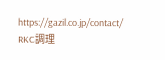https://gazil.co.jp/contact/
RKC調理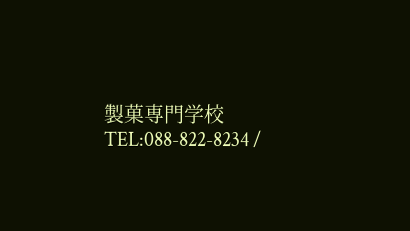製菓専門学校
TEL:088-822-8234 /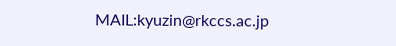MAIL:kyuzin@rkccs.ac.jp